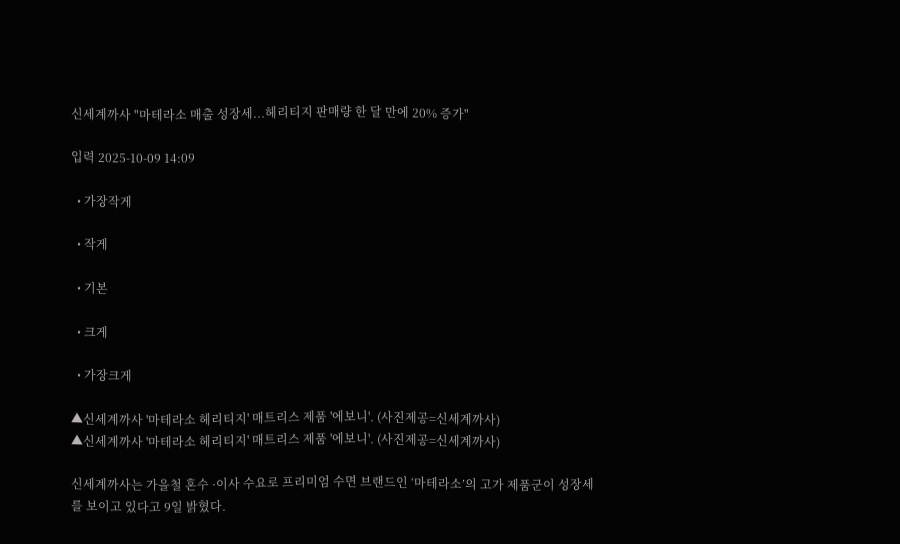신세계까사 "마테라소 매출 성장세...헤리티지 판매량 한 달 만에 20% 증가"

입력 2025-10-09 14:09

  • 가장작게

  • 작게

  • 기본

  • 크게

  • 가장크게

▲신세계까사 '마테라소 헤리티지' 매트리스 제품 '에보니'. (사진제공=신세계까사)
▲신세계까사 '마테라소 헤리티지' 매트리스 제품 '에보니'. (사진제공=신세계까사)

신세계까사는 가을철 혼수 ·이사 수요로 프리미엄 수면 브랜드인 ‘마테라소’의 고가 제품군이 성장세를 보이고 있다고 9일 밝혔다.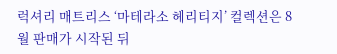럭셔리 매트리스 ‘마테라소 헤리티지’ 컬렉션은 8월 판매가 시작된 뒤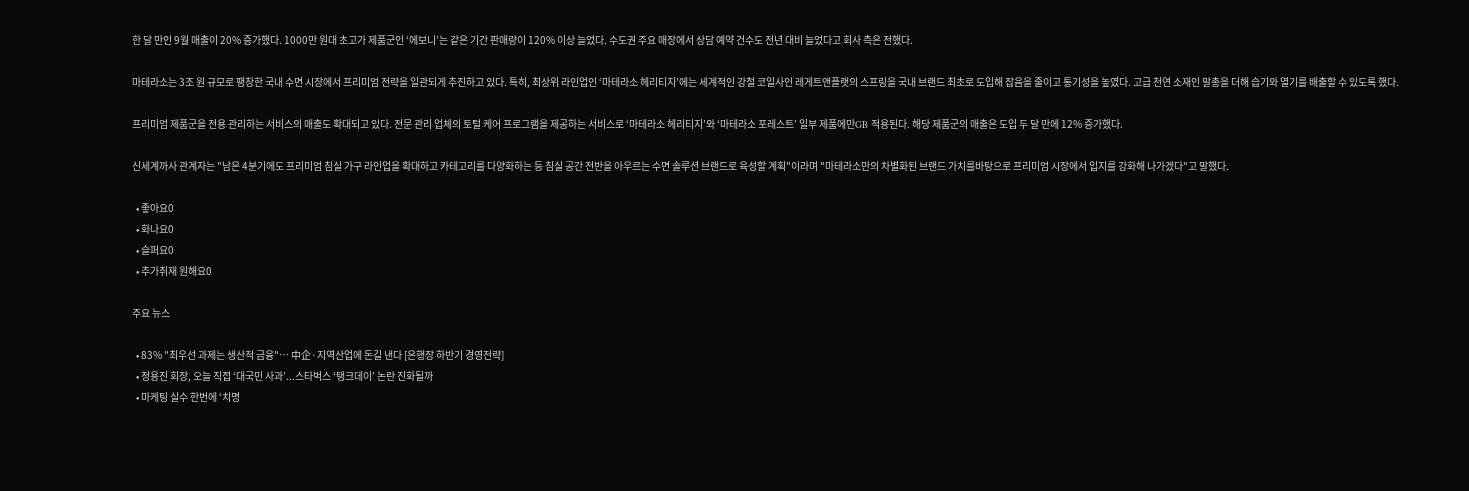한 달 만인 9월 매출이 20% 증가했다. 1000만 원대 초고가 제품군인 ‘에보니’는 같은 기간 판매량이 120% 이상 늘었다. 수도권 주요 매장에서 상담 예약 건수도 전년 대비 늘었다고 회사 측은 전했다.

마테라소는 3조 원 규모로 팽창한 국내 수면 시장에서 프리미엄 전략을 일관되게 추진하고 있다. 특히, 최상위 라인업인 ‘마테라소 헤리티지’에는 세계적인 강철 코일사인 레게트앤플랫의 스프링을 국내 브랜드 최초로 도입해 잡음을 줄이고 통기성을 높였다. 고급 천연 소재인 말총을 더해 습기와 열기를 배출할 수 있도록 했다.

프리미엄 제품군을 전용 관리하는 서비스의 매출도 확대되고 있다. 전문 관리 업체의 토털 케어 프로그램을 제공하는 서비스로 ‘마테라소 헤리티지’와 ‘마테라소 포레스트’ 일부 제품에만GB 적용된다. 해당 제품군의 매출은 도입 두 달 만에 12% 증가했다.

신세계까사 관계자는 "남은 4분기에도 프리미엄 침실 가구 라인업을 확대하고 카테고리를 다양화하는 등 침실 공간 전반을 아우르는 수면 솔루션 브랜드로 육성할 계획"이라며 "마테라소만의 차별화된 브랜드 가치를바탕으로 프리미엄 시장에서 입지를 강화해 나가겠다"고 말했다.

  • 좋아요0
  • 화나요0
  • 슬퍼요0
  • 추가취재 원해요0

주요 뉴스

  • 83% "최우선 과제는 생산적 금융"⋯ 中企·지역산업에 돈길 낸다 [은행장 하반기 경영전략]
  • 정용진 회장, 오늘 직접 ‘대국민 사과’...스타벅스 ‘탱크데이’ 논란 진화될까
  • 마케팅 실수 한번에 ‘치명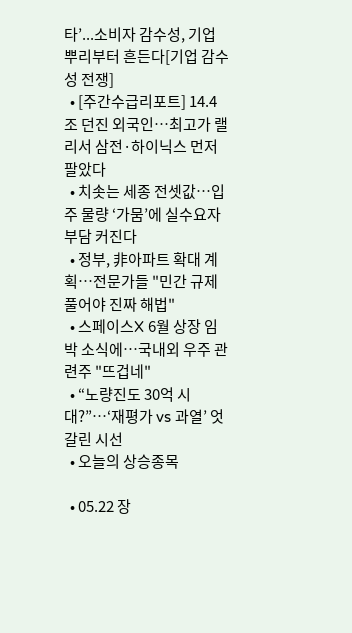타’...소비자 감수성, 기업 뿌리부터 흔든다[기업 감수성 전쟁]
  • [주간수급리포트] 14.4조 던진 외국인…최고가 랠리서 삼전·하이닉스 먼저 팔았다
  • 치솟는 세종 전셋값…입주 물량 ‘가뭄’에 실수요자 부담 커진다
  • 정부, 非아파트 확대 계획⋯전문가들 "민간 규제 풀어야 진짜 해법"
  • 스페이스X 6월 상장 임박 소식에⋯국내외 우주 관련주 "뜨겁네"
  • “노량진도 30억 시대?”⋯‘재평가 vs 과열’ 엇갈린 시선
  • 오늘의 상승종목

  • 05.22 장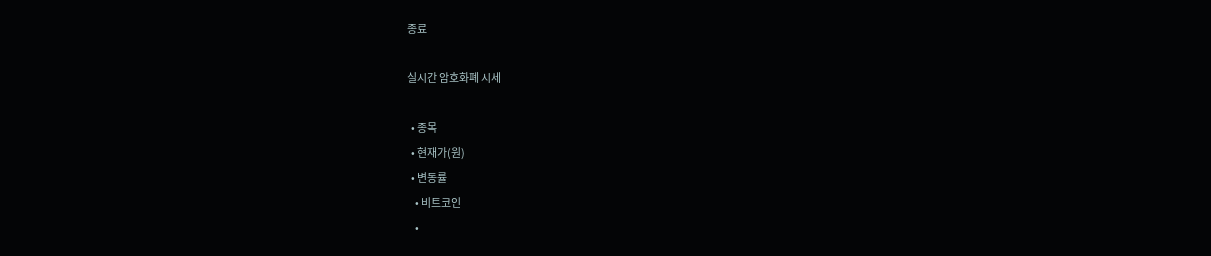종료

실시간 암호화폐 시세

  • 종목
  • 현재가(원)
  • 변동률
    • 비트코인
    •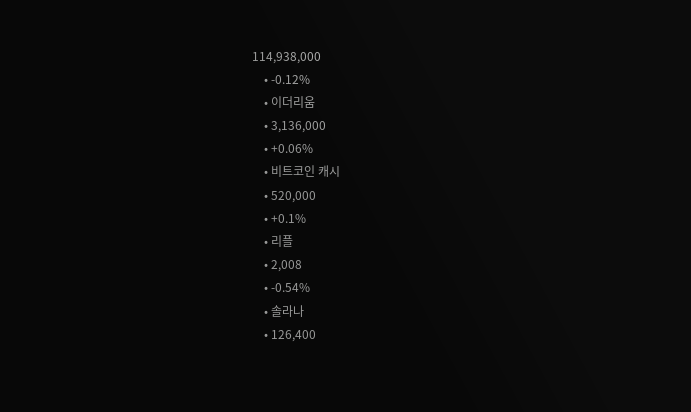114,938,000
    • -0.12%
    • 이더리움
    • 3,136,000
    • +0.06%
    • 비트코인 캐시
    • 520,000
    • +0.1%
    • 리플
    • 2,008
    • -0.54%
    • 솔라나
    • 126,400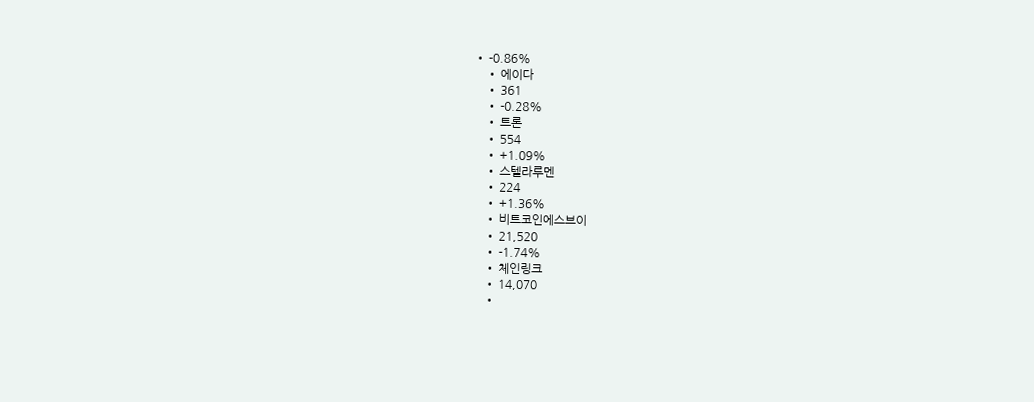• -0.86%
    • 에이다
    • 361
    • -0.28%
    • 트론
    • 554
    • +1.09%
    • 스텔라루멘
    • 224
    • +1.36%
    • 비트코인에스브이
    • 21,520
    • -1.74%
    • 체인링크
    • 14,070
    •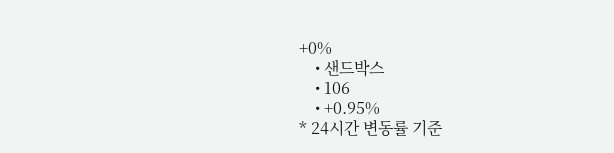+0%
    • 샌드박스
    • 106
    • +0.95%
* 24시간 변동률 기준